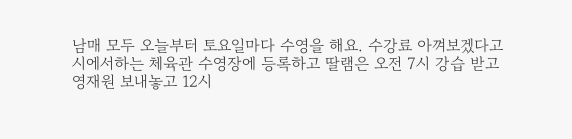남매 모두 오늘부터 토요일마다 수영을 해요. 수강료 아껴보겠다고 시에서하는 체육관 수영장에 등록하고 딸램은 오전 7시 강습 받고 영재원 보내놓고 12시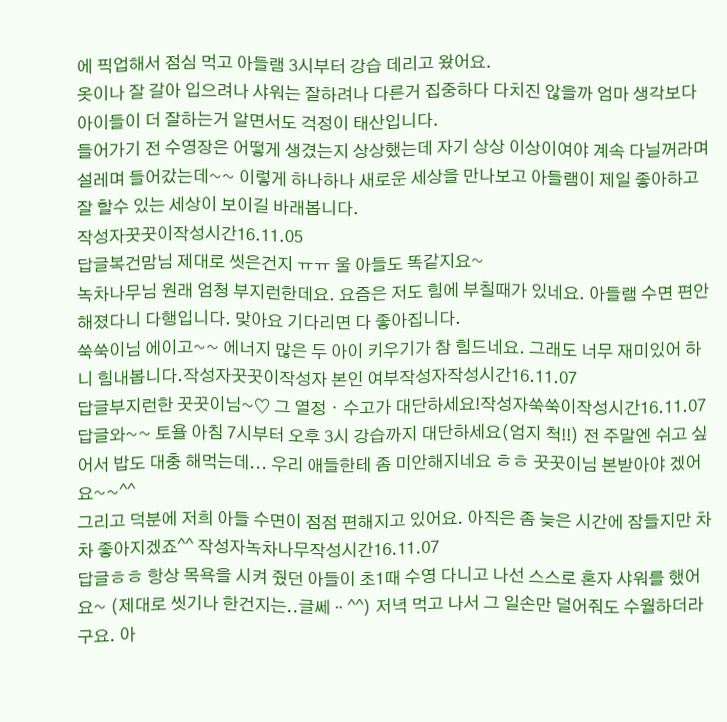에 픽업해서 점심 먹고 아들램 3시부터 강습 데리고 왔어요.
옷이나 잘 갈아 입으려나 샤워는 잘하려나 다른거 집중하다 다치진 않을까 엄마 생각보다 아이들이 더 잘하는거 알면서도 걱정이 태산입니다.
들어가기 전 수영장은 어떻게 생겼는지 상상했는데 자기 상상 이상이여야 계속 다닐꺼라며 설레며 들어갔는데~~ 이렇게 하나하나 새로운 세상을 만나보고 아들램이 제일 좋아하고 잘 할수 있는 세상이 보이길 바래봅니다.
작성자꿋꿋이작성시간16.11.05
답글복건맘님 제대로 씻은건지 ㅠㅠ 울 아들도 똑같지요~
녹차나무님 원래 엄청 부지런한데요. 요즘은 저도 힘에 부칠때가 있네요. 아들램 수면 편안해졌다니 다행입니다. 맞아요 기다리면 다 좋아집니다.
쑥쑥이님 에이고~~ 에너지 많은 두 아이 키우기가 참 힘드네요. 그래도 너무 재미있어 하니 힘내봅니다.작성자꿋꿋이작성자 본인 여부작성자작성시간16.11.07
답글부지런한 꿋꿋이님~♡ 그 열정ᆞ수고가 대단하세요!작성자쑥쑥이작성시간16.11.07
답글와~~ 토욜 아침 7시부터 오후 3시 강습까지 대단하세요(엄지 척!!) 전 주말엔 쉬고 싶어서 밥도 대충 해먹는데... 우리 애들한테 좀 미안해지네요 ㅎㅎ 꿋꿋이님 본받아야 겠어요~~^^
그리고 덕분에 저희 아들 수면이 점점 편해지고 있어요. 아직은 좀 늦은 시간에 잠들지만 차차 좋아지겠죠^^ 작성자녹차나무작성시간16.11.07
답글ㅎㅎ 항상 목욕을 시켜 줬던 아들이 초1때 수영 다니고 나선 스스로 혼자 샤워를 했어요~ (제대로 씻기나 한건지는..글쎄ᆢ^^) 저녁 먹고 나서 그 일손만 덜어줘도 수월하더라구요. 아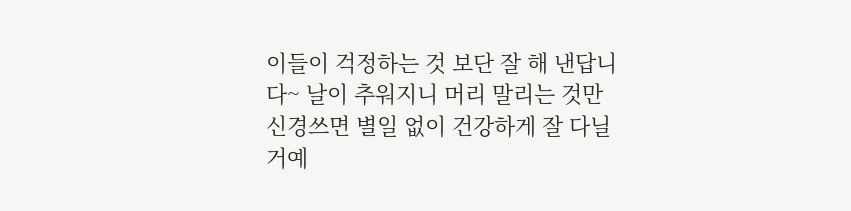이들이 걱정하는 것 보단 잘 해 낸답니다~ 날이 추워지니 머리 말리는 것만 신경쓰면 별일 없이 건강하게 잘 다닐거예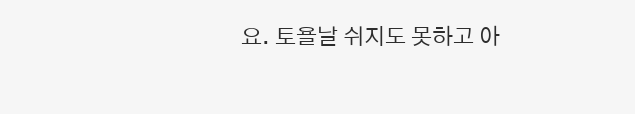요. 토욜날 쉬지도 못하고 아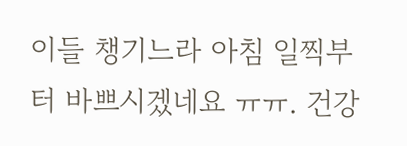이들 챙기느라 아침 일찍부터 바쁘시겠네요 ㅠㅠ. 건강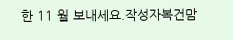한 11 월 보내세요.작성자복건맘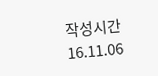작성시간16.11.06